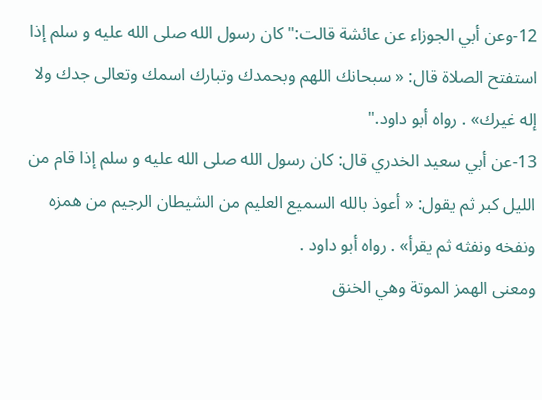12-وعن أبي الجوزاء عن عائشة قالت:"كان رسول الله صلى الله عليه و سلم إذا استفتح الصلاة قال: « سبحانك اللهم وبحمدك وتبارك اسمك وتعالى جدك ولا إله غيرك» . رواه أبو داود."
13-عن أبي سعيد الخدري قال: كان رسول الله صلى الله عليه و سلم إذا قام من الليل كبر ثم يقول: « أعوذ بالله السميع العليم من الشيطان الرجيم من همزه ونفخه ونفثه ثم يقرأ» . رواه أبو داود .
ومعنى الهمز الموتة وهي الخنق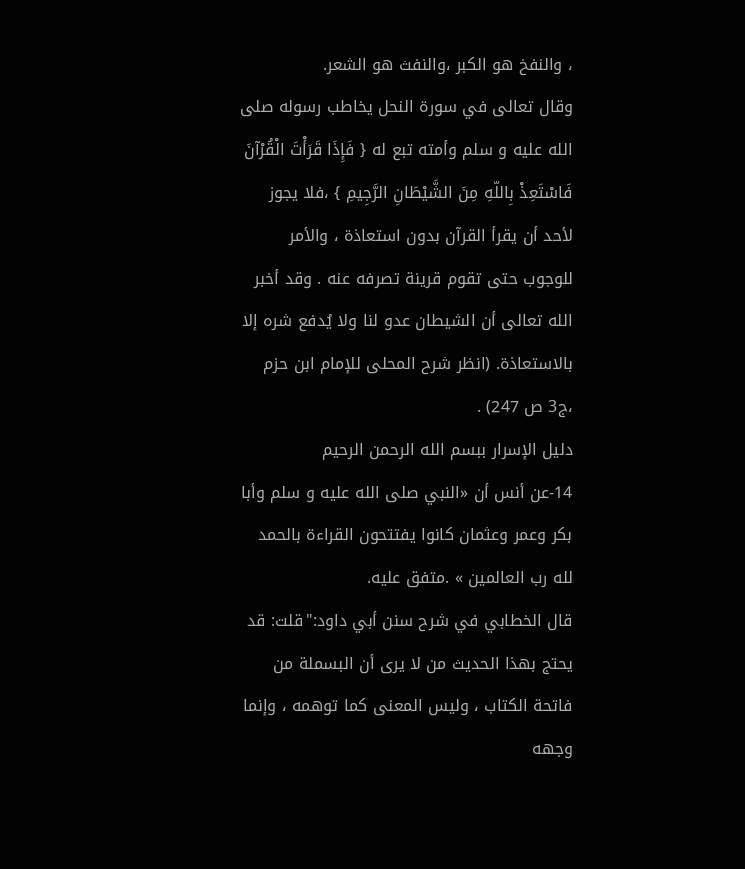، والنفخ هو الكبر ،والنفث هو الشعر.
وقال تعالى في سورة النحل يخاطب رسوله صلى الله عليه و سلم وأمته تبع له { فَإِذَا قَرَأْتَ الْقُرْآنَ فَاسْتَعِذْ بِاللّهِ مِنَ الشَّيْطَانِ الرَّجِيمِ } ،فلا يجوز لأحد أن يقرأ القرآن بدون استعاذة ، والأمر للوجوب حتى تقوم قرينة تصرفه عنه . وقد أخبر الله تعالى أن الشيطان عدو لنا ولا يُدفع شره إلا بالاستعاذة. (انظر شرح المحلى للإمام ابن حزم ،ج3 ص 247) .
دليل الإسرار ببسم الله الرحمن الرحيم
14-عن أنس أن «النبي صلى الله عليه و سلم وأبا بكر وعمر وعثمان كانوا يفتتحون القراءة بالحمد لله رب العالمين » .متفق عليه.
قال الخطابي في شرح سنن أبي داود:"قلت: قد يحتج بهذا الحديث من لا يرى أن البسملة من فاتحة الكتاب ، وليس المعنى كما توهمه ، وإنما وجهه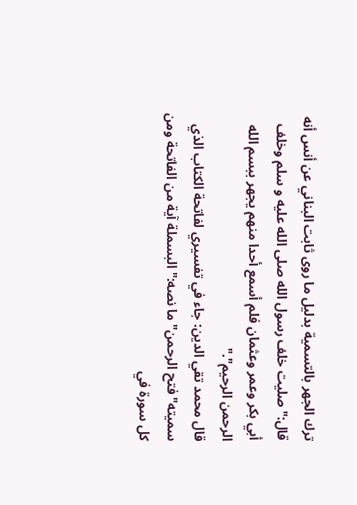ترك الجهر بالتسمية بدليل ما روى ثابت البناني عن أنس أنه قال:"صليت خلف رسول الله صلى الله عليه و سلم وخلف أبي بكر وعمر وعثمان فلم أسمع أحدا منهم يجهر ببسم الله الرحمن الرحيم"."
قال محمد تقي الدين: جاء في تفسيري لفاتحة الكتاب الذي سميته"فتح الرحمن"ما نصه:"البسملة آية من الفاتحة ومن كل سورة في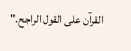القرآن على القول الراجح."